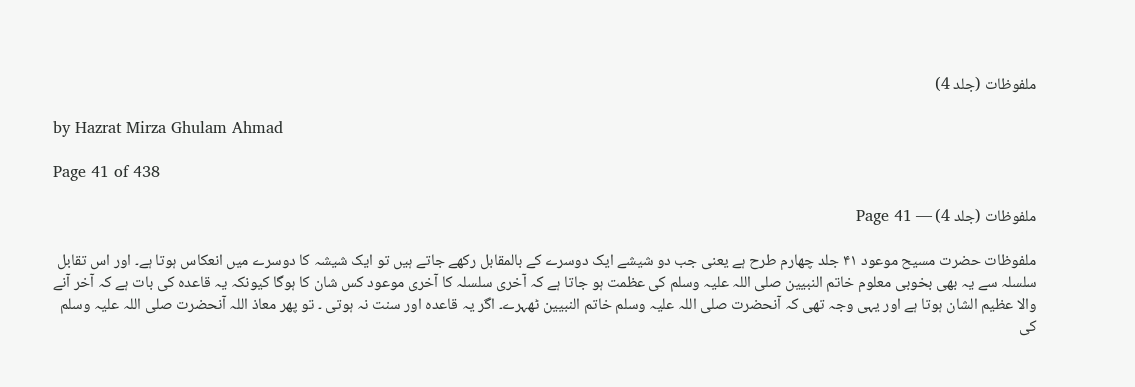ملفوظات (جلد 4)

by Hazrat Mirza Ghulam Ahmad

Page 41 of 438

ملفوظات (جلد 4) — Page 41

ملفوظات حضرت مسیح موعود ۴۱ جلد چهارم طرح ہے یعنی جب دو شیشے ایک دوسرے کے بالمقابل رکھے جاتے ہیں تو ایک شیشہ کا دوسرے میں انعکاس ہوتا ہے۔ اور اس تقابل سلسلہ سے یہ بھی بخوبی معلوم خاتم النبیین صلی اللہ علیہ وسلم کی عظمت ہو جاتا ہے کہ آخری سلسلہ کا آخری موعود کس شان کا ہوگا کیونکہ یہ قاعدہ کی بات ہے کہ آخر آنے والا عظیم الشان ہوتا ہے اور یہی وجہ تھی کہ آنحضرت صلی اللہ علیہ وسلم خاتم النبیین ٹھہرے۔ اگر یہ قاعدہ اور سنت نہ ہوتی ۔ تو پھر معاذ اللہ آنحضرت صلی اللہ علیہ وسلم کی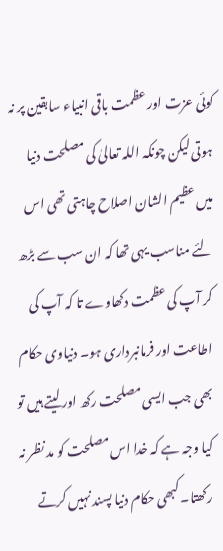کوئی عزت اور عظمت باقی انبیاء سابقین پر نہ ہوتی لیکن چونکہ اللہ تعالیٰ کی مصلحت دنیا میں عظیم الشان اصلاح چاہتی تھی اس لئے مناسب یہی تھا کہ ان سب سے بڑھ کر آپ کی عظمت دکھاوے تا کہ آپ کی اطاعت اور فرمانبرداری ہو۔ دنیاوی حکام بھی جب ایسی مصلحت رکھ اور لیتے ہیں تو کیا وجہ ہے کہ خدا اس مصلحت کو مد نظر نہ رکھتا۔ کبھی حکام دنیا پسند نہیں کرتے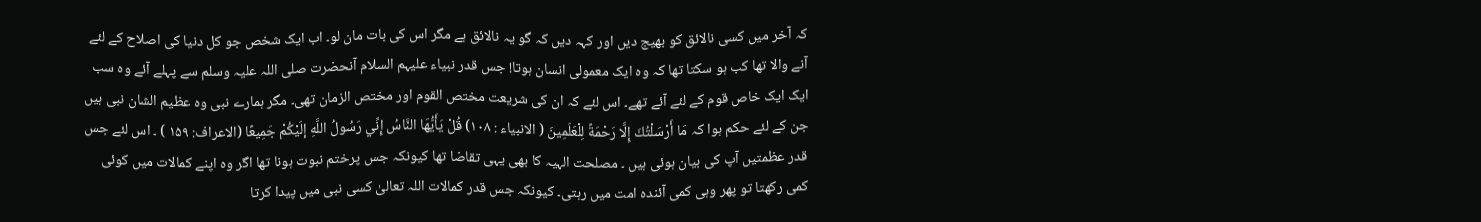کہ آخر میں کسی نالائق کو بھیج دیں اور کہہ دیں کہ گو یہ نالائق ہے مگر اس کی بات مان لو۔ اب ایک شخص جو کل دنیا کی اصلاح کے لئے آنے والا تھا کب ہو سکتا تھا کہ وہ ایک معمولی انسان ہوتا! جس قدر نبیاء علیہم السلام آنحضرت صلی اللہ علیہ وسلم سے پہلے آئے وہ سب ایک ایک خاص قوم کے لئے آئے تھے۔ اس لئے کہ ان کی شریعت مختص القوم اور مختص الزمان تھی۔ مگر ہمارے نبی وہ عظیم الشان نبی ہیں جن کے لئے حکم ہوا کہ مَا أَرْسَلْتُكَ إِلَّا رَحْمَةً لِلْعَلَمِينَ ( الانبياء : ۱۰۸) قُلْ يَأَيُّهَا النَّاسُ إِنِّي رَسُولُ اللَّهِ إلَيْكُمْ جَمِيعًا (الاعراف: ۱۵۹ ) ۔ اس لئے جس قدر عظمتیں آپ کی بیان ہوئی ہیں ۔ مصلحت الہیہ کا بھی یہی تقاضا تھا کیونکہ جس پرختم نبوت ہونا تھا اگر وہ اپنے کمالات میں کوئی کمی رکھتا تو پھر وہی کمی آئندہ امت میں رہتی۔ کیونکہ جس قدر کمالات اللہ تعالیٰ کسی نبی میں پیدا کرتا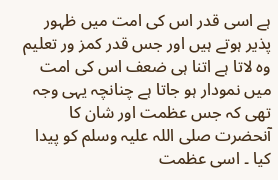ہے اسی قدر اس کی امت میں ظہور پذیر ہوتے ہیں اور جس قدر کمز ور تعلیم وہ لاتا ہے اتنا ہی ضعف اس کی امت میں نمودار ہو جاتا ہے چنانچہ یہی وجہ تھی کہ جس عظمت اور شان کا آنحضرت صلی اللہ علیہ وسلم کو پیدا کیا ۔ اسی عظمت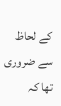کے لحاظ سے ضروری تھا کہ